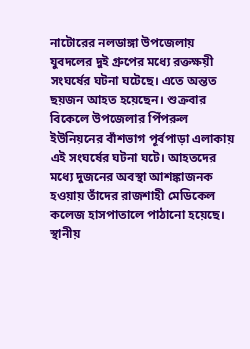নাটোরের নলডাঙ্গা উপজেলায় যুবদলের দুই গ্রুপের মধ্যে রক্তক্ষয়ী সংঘর্ষের ঘটনা ঘটেছে। এতে অন্তত ছয়জন আহত হয়েছেন। শুক্রবার বিকেলে উপজেলার পিঁপরুল ইউনিয়নের বাঁশভাগ পূর্বপাড়া এলাকায় এই সংঘর্ষের ঘটনা ঘটে। আহতদের মধ্যে দুজনের অবস্থা আশঙ্কাজনক হওয়ায় তাঁদের রাজশাহী মেডিকেল কলেজ হাসপাতালে পাঠানো হয়েছে।
স্থানীয়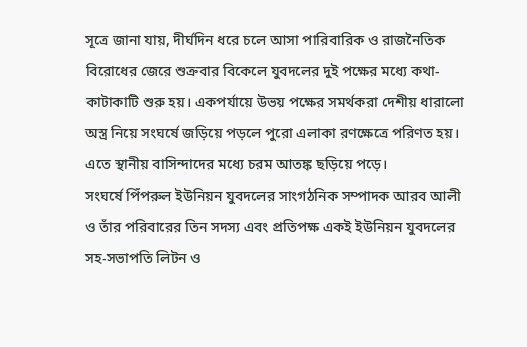সূত্রে জানা যায়, দীর্ঘদিন ধরে চলে আসা পারিবারিক ও রাজনৈতিক বিরোধের জেরে শুক্রবার বিকেলে যুবদলের দুই পক্ষের মধ্যে কথা-কাটাকাটি শুরু হয়। একপর্যায়ে উভয় পক্ষের সমর্থকরা দেশীয় ধারালো অস্ত্র নিয়ে সংঘর্ষে জড়িয়ে পড়লে পুরো এলাকা রণক্ষেত্রে পরিণত হয়। এতে স্থানীয় বাসিন্দাদের মধ্যে চরম আতঙ্ক ছড়িয়ে পড়ে।
সংঘর্ষে পিঁপরুল ইউনিয়ন যুবদলের সাংগঠনিক সম্পাদক আরব আলী ও তাঁর পরিবারের তিন সদস্য এবং প্রতিপক্ষ একই ইউনিয়ন যুবদলের সহ-সভাপতি লিটন ও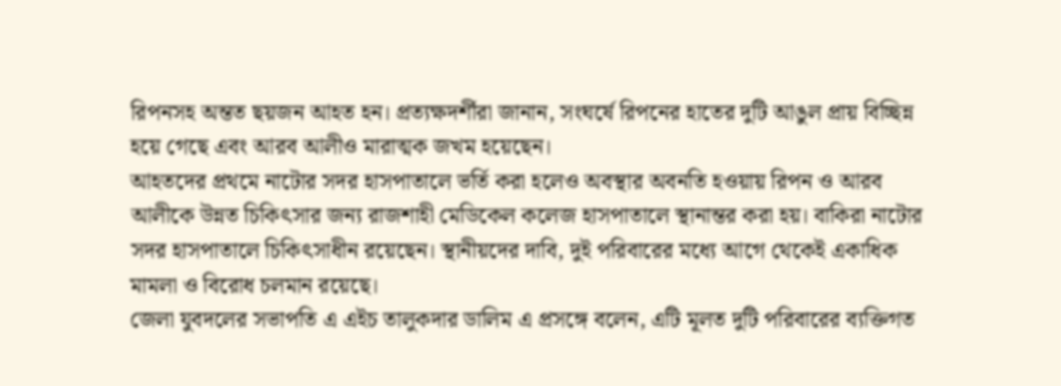রিপনসহ অন্তত ছয়জন আহত হন। প্রত্যক্ষদর্শীরা জানান, সংঘর্ষে রিপনের হাতের দুটি আঙুল প্রায় বিচ্ছিন্ন হয়ে গেছে এবং আরব আলীও মারাত্মক জখম হয়েছেন।
আহতদের প্রথমে নাটোর সদর হাসপাতালে ভর্তি করা হলেও অবস্থার অবনতি হওয়ায় রিপন ও আরব আলীকে উন্নত চিকিৎসার জন্য রাজশাহী মেডিকেল কলেজ হাসপাতালে স্থানান্তর করা হয়। বাকিরা নাটোর সদর হাসপাতালে চিকিৎসাধীন রয়েছেন। স্থানীয়দের দাবি, দুই পরিবারের মধ্যে আগে থেকেই একাধিক মামলা ও বিরোধ চলমান রয়েছে।
জেলা যুবদলের সভাপতি এ এইচ তালুকদার ডালিম এ প্রসঙ্গে বলেন, এটি মূলত দুটি পরিবারের ব্যক্তিগত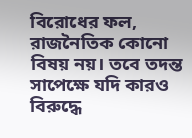বিরোধের ফল, রাজনৈতিক কোনো বিষয় নয়। তবে তদন্ত সাপেক্ষে যদি কারও বিরুদ্ধে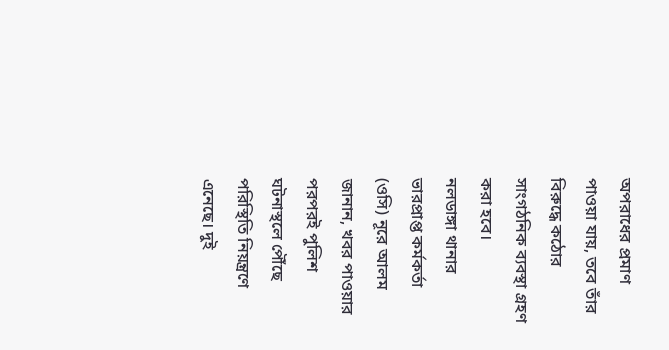অপরাধের প্রমাণ পাওয়া যায়, তবে তাঁর বিরুদ্ধে কঠোর সাংগঠনিক ব্যবস্থা গ্রহণ করা হবে।
নলডাঙ্গা থানার ভারপ্রাপ্ত কর্মকর্তা (ওসি) নূরে আলম জানান, খবর পাওয়ার পরপরই পুলিশ ঘটনাস্থলে পৌঁছে পরিস্থিতি নিয়ন্ত্রণে এনেছে। দুই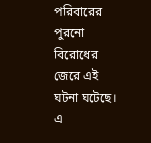পরিবারের পুরনো বিরোধের জেরে এই ঘটনা ঘটেছে। এ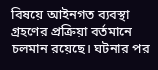বিষয়ে আইনগত ব্যবস্থা গ্রহণের প্রক্রিয়া বর্তমানে চলমান রয়েছে। ঘটনার পর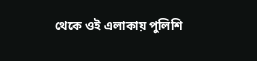থেকে ওই এলাকায় পুলিশি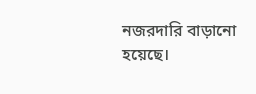নজরদারি বাড়ানো হয়েছে।